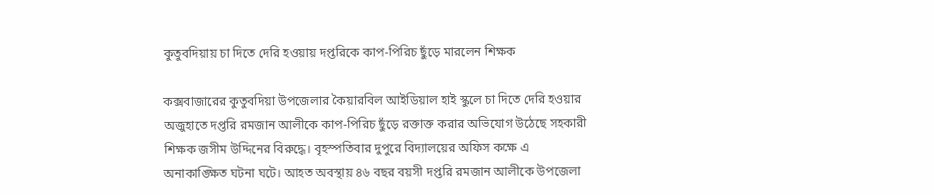কুতুবদিয়ায় চা দিতে দেরি হওয়ায় দপ্তরিকে কাপ-পিরিচ ছুঁড়ে মারলেন শিক্ষক

কক্সবাজারের কুতুবদিয়া উপজেলার কৈয়ারবিল আইডিয়াল হাই স্কুলে চা দিতে দেরি হওয়ার অজুহাতে দপ্তরি রমজান আলীকে কাপ-পিরিচ ছুঁড়ে রক্তাক্ত করার অভিযোগ উঠেছে সহকারী শিক্ষক জসীম উদ্দিনের বিরুদ্ধে। বৃহস্পতিবার দুপুরে বিদ্যালয়ের অফিস কক্ষে এ অনাকাঙ্ক্ষিত ঘটনা ঘটে। আহত অবস্থায় ৪৬ বছর বয়সী দপ্তরি রমজান আলীকে উপজেলা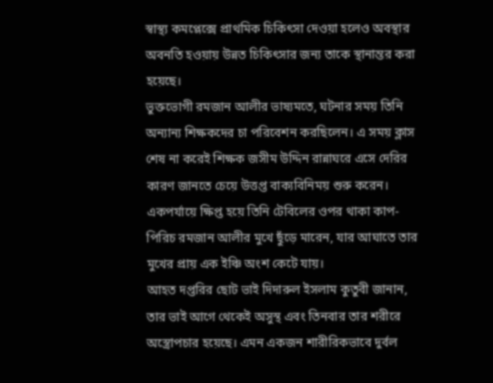স্বাস্থ্য কমপ্লেক্সে প্রাথমিক চিকিৎসা দেওয়া হলেও অবস্থার অবনতি হওয়ায় উন্নত চিকিৎসার জন্য তাকে স্থানান্তর করা হয়েছে।
ভুক্তভোগী রমজান আলীর ভাষ্যমতে, ঘটনার সময় তিনি অন্যান্য শিক্ষকদের চা পরিবেশন করছিলেন। এ সময় ক্লাস শেষ না করেই শিক্ষক জসীম উদ্দিন রান্নাঘরে এসে দেরির কারণ জানতে চেয়ে উত্তপ্ত বাক্যবিনিময় শুরু করেন। একপর্যায়ে ক্ষিপ্ত হয়ে তিনি টেবিলের ওপর থাকা কাপ-পিরিচ রমজান আলীর মুখে ছুঁড়ে মারেন, যার আঘাতে তার মুখের প্রায় এক ইঞ্চি অংশ কেটে যায়।
আহত দপ্তরির ছোট ভাই দিদারুল ইসলাম কুতুবী জানান, তার ভাই আগে থেকেই অসুস্থ এবং তিনবার তার শরীরে অস্ত্রোপচার হয়েছে। এমন একজন শারীরিকভাবে দুর্বল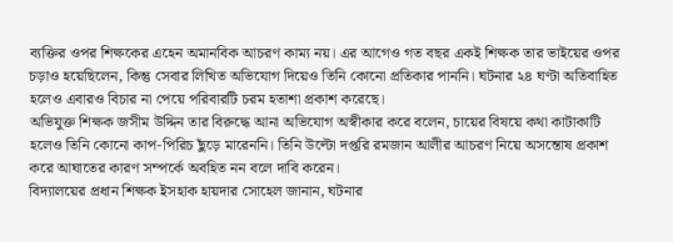ব্যক্তির ওপর শিক্ষকের এহেন অমানবিক আচরণ কাম্য নয়। এর আগেও গত বছর একই শিক্ষক তার ভাইয়ের ওপর চড়াও হয়েছিলেন, কিন্তু সেবার লিখিত অভিযোগ দিয়েও তিনি কোনো প্রতিকার পাননি। ঘটনার ২৪ ঘণ্টা অতিবাহিত হলেও এবারও বিচার না পেয়ে পরিবারটি চরম হতাশা প্রকাশ করেছে।
অভিযুক্ত শিক্ষক জসীম উদ্দিন তার বিরুদ্ধে আনা অভিযোগ অস্বীকার করে বলেন, চায়ের বিষয়ে কথা কাটাকাটি হলেও তিনি কোনো কাপ-পিরিচ ছুঁড়ে মারেননি। তিনি উল্টো দপ্তরি রমজান আলীর আচরণ নিয়ে অসন্তোষ প্রকাশ করে আঘাতের কারণ সম্পর্কে অবহিত নন বলে দাবি করেন।
বিদ্যালয়ের প্রধান শিক্ষক ইসহাক হায়দার সোহেল জানান, ঘটনার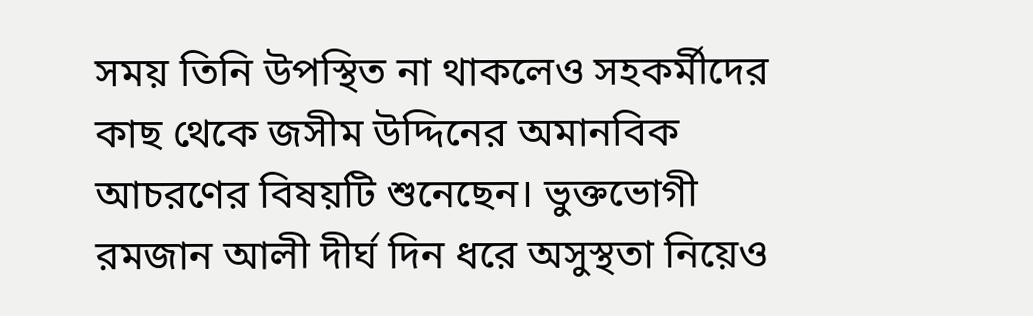সময় তিনি উপস্থিত না থাকলেও সহকর্মীদের কাছ থেকে জসীম উদ্দিনের অমানবিক আচরণের বিষয়টি শুনেছেন। ভুক্তভোগী রমজান আলী দীর্ঘ দিন ধরে অসুস্থতা নিয়েও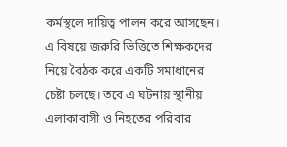কর্মস্থলে দায়িত্ব পালন করে আসছেন। এ বিষয়ে জরুরি ভিত্তিতে শিক্ষকদের নিয়ে বৈঠক করে একটি সমাধানের চেষ্টা চলছে। তবে এ ঘটনায় স্থানীয় এলাকাবাসী ও নিহতের পরিবার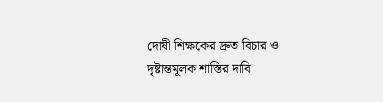দোষী শিক্ষকের দ্রুত বিচার ও দৃষ্টান্তমূলক শাস্তির দাবি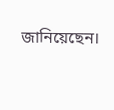জানিয়েছেন।